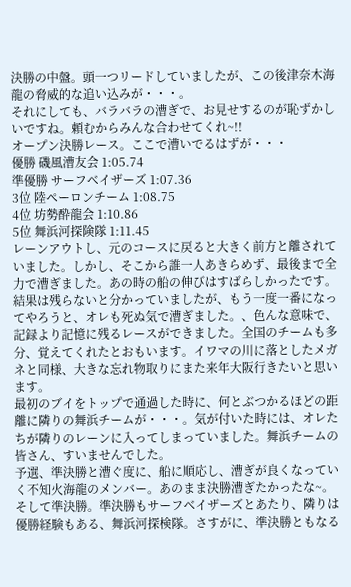決勝の中盤。頭一つリードしていましたが、この後津奈木海龍の脅威的な追い込みが・・・。
それにしても、バラバラの漕ぎで、お見せするのが恥ずかしいですね。頼むからみんな合わせてくれ~!!
オープン決勝レース。ここで漕いでるはずが・・・
優勝 磯風漕友会 1:05.74
準優勝 サーフベイザーズ 1:07.36
3位 陸ペーロンチーム 1:08.75
4位 坊勢酔龍会 1:10.86
5位 舞浜河探険隊 1:11.45
レーンアウトし、元のコースに戻ると大きく前方と離されていました。しかし、そこから誰一人あきらめず、最後まで全力で漕ぎました。あの時の船の伸びはすばらしかったです。結果は残らないと分かっていましたが、もう一度一番になってやろうと、オレも死ぬ気で漕ぎました。、色んな意味で、記録より記憶に残るレースができました。全国のチームも多分、覚えてくれたとおもいます。イワマの川に落としたメガネと同様、大きな忘れ物取りにまた来年大阪行きたいと思います。
最初のブイをトップで通過した時に、何とぶつかるほどの距離に隣りの舞浜チームが・・・。気が付いた時には、オレたちが隣りのレーンに入ってしまっていました。舞浜チームの皆さん、すいませんでした。
予選、準決勝と漕ぐ度に、船に順応し、漕ぎが良くなっていく不知火海龍のメンバー。あのまま決勝漕ぎたかったな~。
そして準決勝。準決勝もサーフベイザーズとあたり、隣りは優勝経験もある、舞浜河探検隊。さすがに、準決勝ともなる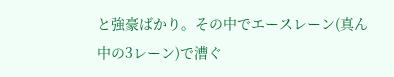と強豪ばかり。その中でエースレーン(真ん中の3レーン)で漕ぐ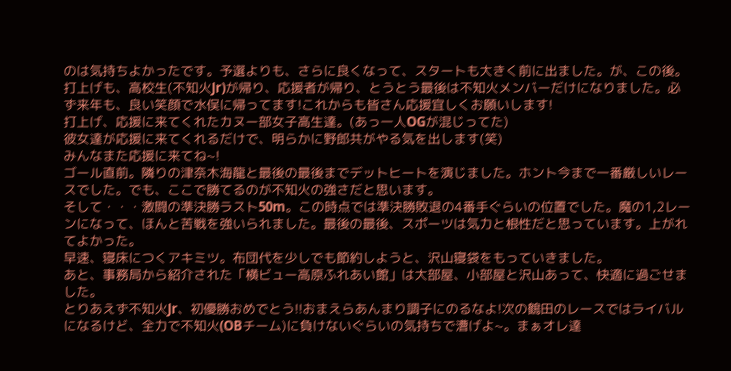のは気持ちよかったです。予選よりも、さらに良くなって、スタートも大きく前に出ました。が、この後。
打上げも、高校生(不知火Jr)が帰り、応援者が帰り、とうとう最後は不知火メンバーだけになりました。必ず来年も、良い笑顔で水俣に帰ってます!これからも皆さん応援宜しくお願いします!
打上げ、応援に来てくれたカヌー部女子高生達。(あっ一人OGが混じってた)
彼女達が応援に来てくれるだけで、明らかに野郎共がやる気を出します(笑)
みんなまた応援に来てね~!
ゴール直前。隣りの津奈木海龍と最後の最後までデットヒートを演じました。ホント今まで一番厳しいレースでした。でも、ここで勝てるのが不知火の強さだと思います。
そして・・・激闘の準決勝ラスト50m。この時点では準決勝敗退の4番手ぐらいの位置でした。魔の1,2レーンになって、ほんと苦戦を強いられました。最後の最後、スポーツは気力と根性だと思っています。上がれてよかった。
早速、寝床につくアキミツ。布団代を少しでも節約しようと、沢山寝袋をもっていきました。
あと、事務局から紹介された「横ビュー高原ふれあい館」は大部屋、小部屋と沢山あって、快適に過ごせました。
とりあえず不知火Jr、初優勝おめでとう!!おまえらあんまり調子にのるなよ!次の鶴田のレースではライバルになるけど、全力で不知火(OBチーム)に負けないぐらいの気持ちで漕げよ~。まぁオレ達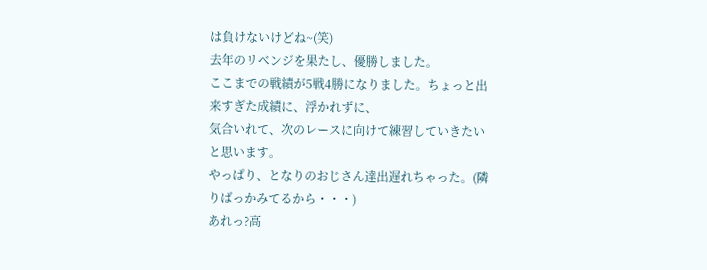は負けないけどね~(笑)
去年のリベンジを果たし、優勝しました。
ここまでの戦績が5戦4勝になりました。ちょっと出来すぎた成績に、浮かれずに、
気合いれて、次のレースに向けて練習していきたいと思います。
やっぱり、となりのおじさん達出遅れちゃった。(隣りばっかみてるから・・・)
あれっ?高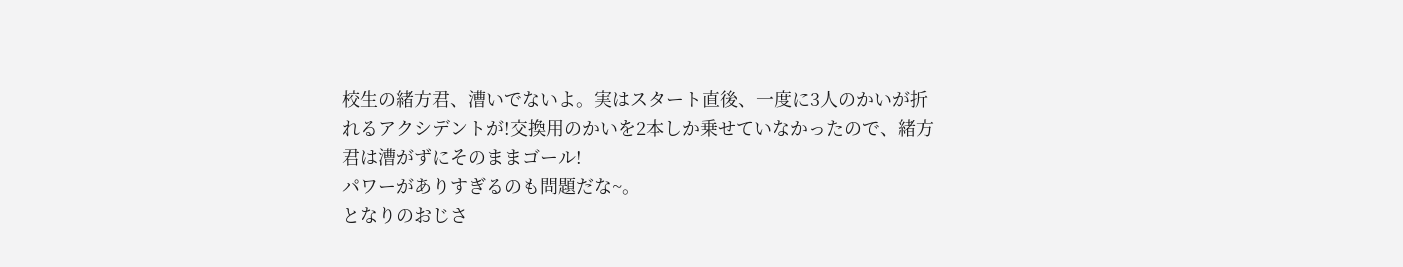校生の緒方君、漕いでないよ。実はスタート直後、一度に3人のかいが折れるアクシデントが!交換用のかいを2本しか乗せていなかったので、緒方君は漕がずにそのままゴール!
パワーがありすぎるのも問題だな~。
となりのおじさ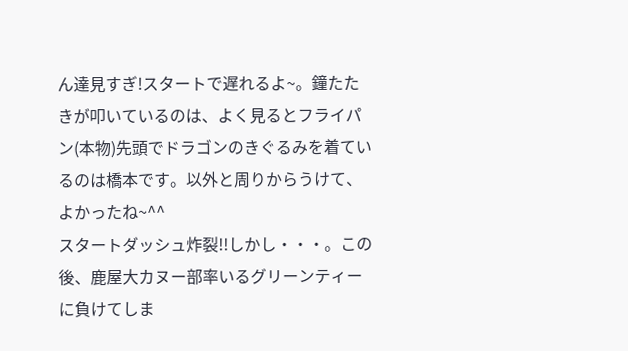ん達見すぎ!スタートで遅れるよ~。鐘たたきが叩いているのは、よく見るとフライパン(本物)先頭でドラゴンのきぐるみを着ているのは橋本です。以外と周りからうけて、よかったね~^^
スタートダッシュ炸裂!!しかし・・・。この後、鹿屋大カヌー部率いるグリーンティーに負けてしま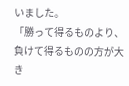いました。
「勝って得るものより、負けて得るものの方が大き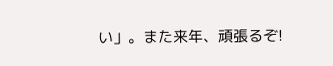い」。また来年、頑張るぞ!